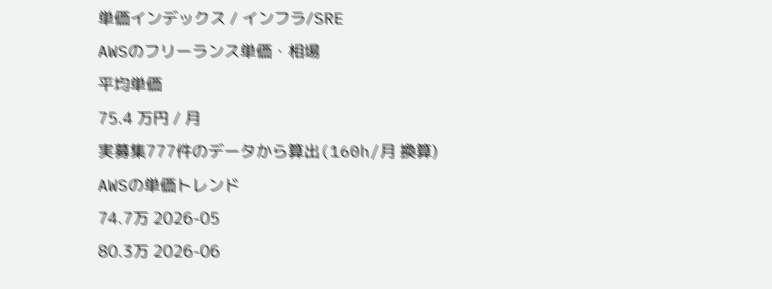単価インデックス / インフラ/SRE
AWSのフリーランス単価・相場
平均単価
75.4 万円 / 月
実募集777件のデータから算出(160h/月 換算)
AWSの単価トレンド
74.7万 2026-05
80.3万 2026-06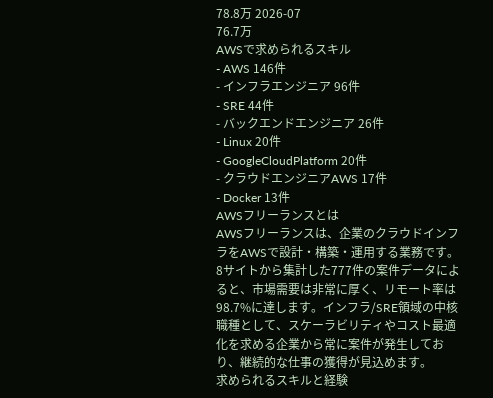78.8万 2026-07
76.7万
AWSで求められるスキル
- AWS 146件
- インフラエンジニア 96件
- SRE 44件
- バックエンドエンジニア 26件
- Linux 20件
- GoogleCloudPlatform 20件
- クラウドエンジニアAWS 17件
- Docker 13件
AWSフリーランスとは
AWSフリーランスは、企業のクラウドインフラをAWSで設計・構築・運用する業務です。8サイトから集計した777件の案件データによると、市場需要は非常に厚く、リモート率は98.7%に達します。インフラ/SRE領域の中核職種として、スケーラビリティやコスト最適化を求める企業から常に案件が発生しており、継続的な仕事の獲得が見込めます。
求められるスキルと経験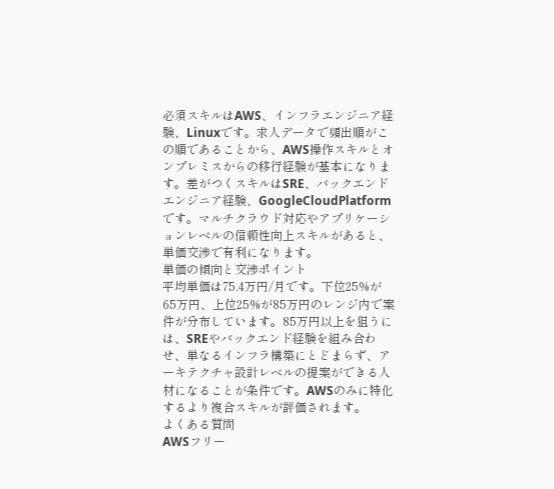必須スキルはAWS、インフラエンジニア経験、Linuxです。求人データで頻出順がこの順であることから、AWS操作スキルとオンプレミスからの移行経験が基本になります。差がつくスキルはSRE、バックエンドエンジニア経験、GoogleCloudPlatformです。マルチクラウド対応やアプリケーションレベルの信頼性向上スキルがあると、単価交渉で有利になります。
単価の傾向と交渉ポイント
平均単価は75.4万円/月です。下位25%が65万円、上位25%が85万円のレンジ内で案件が分布しています。85万円以上を狙うには、SREやバックエンド経験を組み合わせ、単なるインフラ構築にとどまらず、アーキテクチャ設計レベルの提案ができる人材になることが条件です。AWSのみに特化するより複合スキルが評価されます。
よくある質問
AWSフリー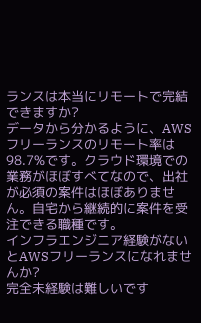ランスは本当にリモートで完結できますか?
データから分かるように、AWSフリーランスのリモート率は98.7%です。クラウド環境での業務がほぼすべてなので、出社が必須の案件はほぼありません。自宅から継続的に案件を受注できる職種です。
インフラエンジニア経験がないとAWSフリーランスになれませんか?
完全未経験は難しいです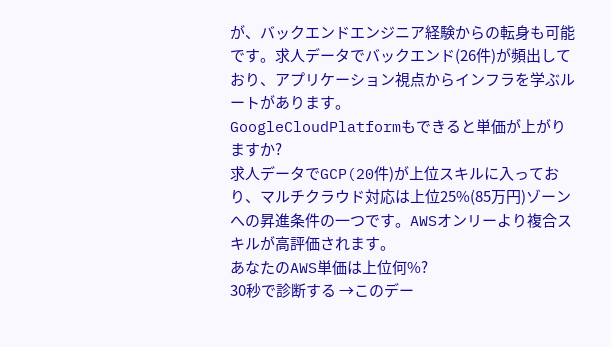が、バックエンドエンジニア経験からの転身も可能です。求人データでバックエンド(26件)が頻出しており、アプリケーション視点からインフラを学ぶルートがあります。
GoogleCloudPlatformもできると単価が上がりますか?
求人データでGCP(20件)が上位スキルに入っており、マルチクラウド対応は上位25%(85万円)ゾーンへの昇進条件の一つです。AWSオンリーより複合スキルが高評価されます。
あなたのAWS単価は上位何%?
30秒で診断する →このデー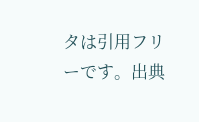タは引用フリーです。出典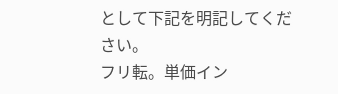として下記を明記してください。
フリ転。単価イン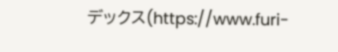デックス(https://www.furi-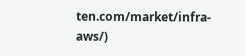ten.com/market/infra-aws/)